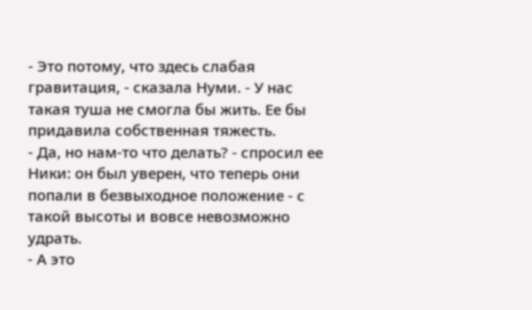- Это потому, что здесь слабая гравитация, - сказала Нуми. - У нас такая туша не смогла бы жить. Ее бы придавила собственная тяжесть.
- Да, но нам-то что делать? - спросил ее Ники: он был уверен, что теперь они попали в безвыходное положение - с такой высоты и вовсе невозможно удрать.
- А это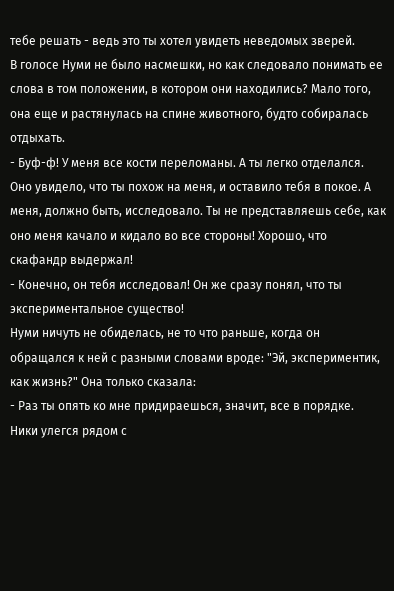тебе решать - ведь это ты хотел увидеть неведомых зверей.
В голосе Нуми не было насмешки, но как следовало понимать ее слова в том положении, в котором они находились? Мало того, она еще и растянулась на спине животного, будто собиралась отдыхать.
- Буф-ф! У меня все кости переломаны. А ты легко отделался. Оно увидело, что ты похож на меня, и оставило тебя в покое. А меня, должно быть, исследовало. Ты не представляешь себе, как оно меня качало и кидало во все стороны! Хорошо, что скафандр выдержал!
- Конечно, он тебя исследовал! Он же сразу понял, что ты экспериментальное существо!
Нуми ничуть не обиделась, не то что раньше, когда он обращался к ней с разными словами вроде: "Эй, экспериментик, как жизнь?" Она только сказала:
- Раз ты опять ко мне придираешься, значит, все в порядке.
Ники улегся рядом с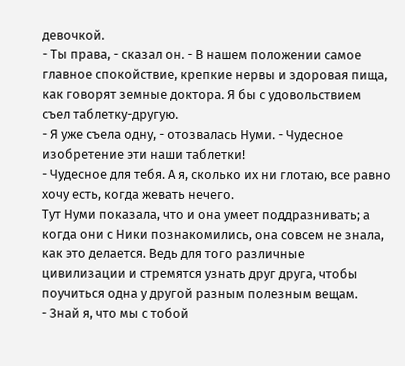девочкой.
- Ты права, - сказал он. - В нашем положении самое главное спокойствие, крепкие нервы и здоровая пища, как говорят земные доктора. Я бы с удовольствием съел таблетку-другую.
- Я уже съела одну, - отозвалась Нуми. - Чудесное изобретение эти наши таблетки!
- Чудесное для тебя. А я, сколько их ни глотаю, все равно хочу есть, когда жевать нечего.
Тут Нуми показала, что и она умеет поддразнивать; а когда они с Ники познакомились, она совсем не знала, как это делается. Ведь для того различные цивилизации и стремятся узнать друг друга, чтобы поучиться одна у другой разным полезным вещам.
- Знай я, что мы с тобой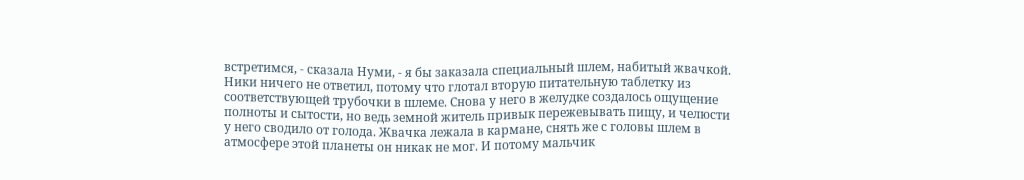встретимся, - сказала Нуми, - я бы заказала специальный шлем, набитый жвачкой.
Ники ничего не ответил, потому что глотал вторую питательную таблетку из соответствующей трубочки в шлеме. Снова у него в желудке создалось ощущение полноты и сытости, но ведь земной житель привык пережевывать пищу, и челюсти у него сводило от голода. Жвачка лежала в кармане, снять же с головы шлем в атмосфере этой планеты он никак не мог. И потому мальчик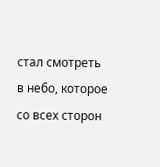стал смотреть в небо, которое со всех сторон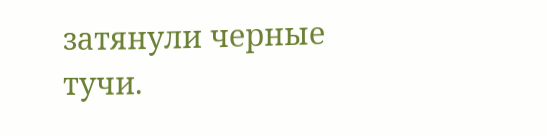затянули черные тучи.